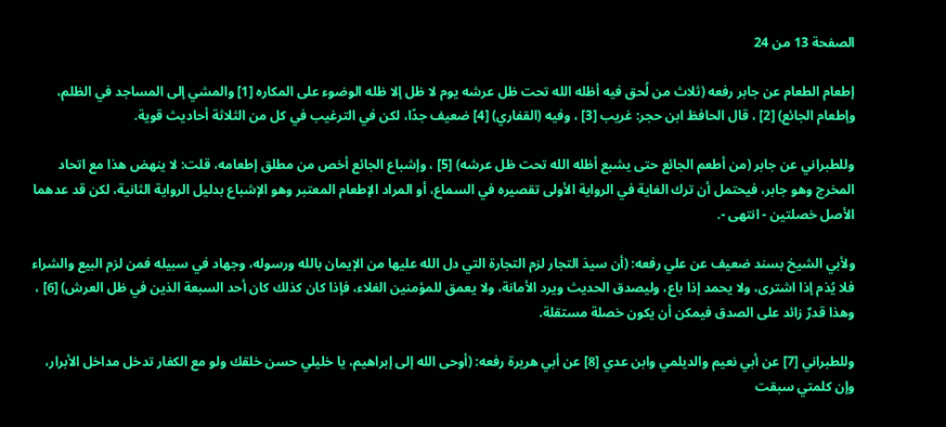الصفحة 13 من 24

إطعام الطعام عن جابر رفعه (ثلاث من لُحق فيه أظله الله تحت ظل عرشه يوم لا ظل إلا ظله الوضوء على المكاره [1] والمشي إلى المساجد في الظلم، وإطعام الجائع) [2] ، قال الحافظ ابن حجر: غريب [3] ، وفيه (القفاري) [4] ضعيف جدًا، لكن في الترغيب في كل من الثلاثة أحاديث قوية.

وللطبراني عن جابر (من أطعم الجائع حتى يشبع أظله الله تحت ظل عرشه) [5] ، وإشباع الجائع أخص من مطلق إطعامه، قلت: لا ينهض هذا مع اتحاد المخرج وهو جابر، فيحتمل أن ترك الغاية في الرواية الأولى تقصيره في السماع، أو المراد الإطعام المعتبر وهو الإشباع بدليل الرواية الثانية، لكن قد عدهما الأصل خصلتين - انتهى -.

ولأبي الشيخ بسند ضعيف عن علي رفعه: (أن سيدَ التجار لزم التجارة التي دل الله عليها من الإيمان بالله ورسوله، وجهاد في سبيله فمن لزم البيع والشراء فلا يُذم إذا اشترى، ولا يحمد إذا باع، وليصدق الحديث ويرد الأمانة، ولا يعمق للمؤمنين الغلاء، فإذا كان كذلك كان أحد السبعة الذين في ظل العرش) [6] ، وهذا قدرٌ زائد على الصدق فيمكن أن يكون خصلة مستقلة.

وللطبراني [7] عن أبي نعيم والديلمي وابن عدي [8] عن أبي هريرة رفعه: (أوحى الله إلى إبراهيم، يا خليلي حسن خلقك ولو مع الكفار تدخل مداخل الأبرار، وإن كلمتي سبقت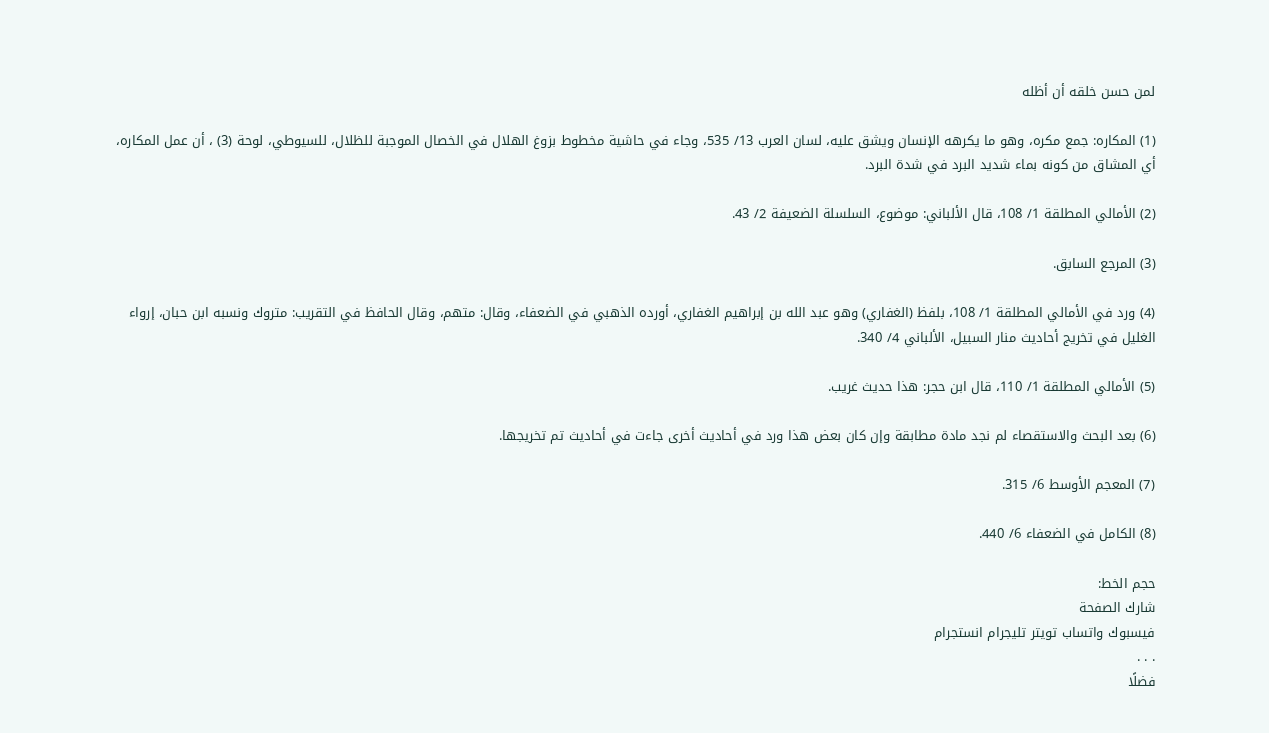لمن حسن خلقه أن أظله

(1) المكاره: جمع مكره، وهو ما يكرهه الإنسان ويشق عليه، لسان العرب 13/ 535، وجاء في حاشية مخطوط بزوغ الهلال في الخصال الموجبة للظلال، للسيوطي، لوحة (3) ، أن عمل المكاره، أي المشاق من كونه بماء شديد البرد في شدة البرد.

(2) الأمالي المطلقة 1/ 108، قال الألباني: موضوع، السلسلة الضعيفة 2/ 43.

(3) المرجع السابق.

(4) ورد في الأمالي المطلقة 1/ 108، بلفظ (الغفاري) وهو عبد الله بن إبراهيم الغفاري، أورده الذهبي في الضعفاء، وقال: متهم، وقال الحافظ في التقريب: متروك ونسبه ابن حبان، إرواء الغليل في تخريج أحاديث منار السبيل، الألباني 4/ 340.

(5) الأمالي المطلقة 1/ 110، قال ابن حجر: هذا حديث غريب.

(6) بعد البحث والاستقصاء لم نجد مادة مطابقة وإن كان بعض هذا ورد في أحاديث أخرى جاءت في أحاديث تم تخريجها.

(7) المعجم الأوسط 6/ 315.

(8) الكامل في الضعفاء 6/ 440.

حجم الخط:
شارك الصفحة
فيسبوك واتساب تويتر تليجرام انستجرام
. . .
فضلًا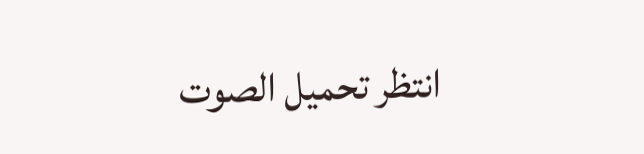انتظر تحميل الصوت